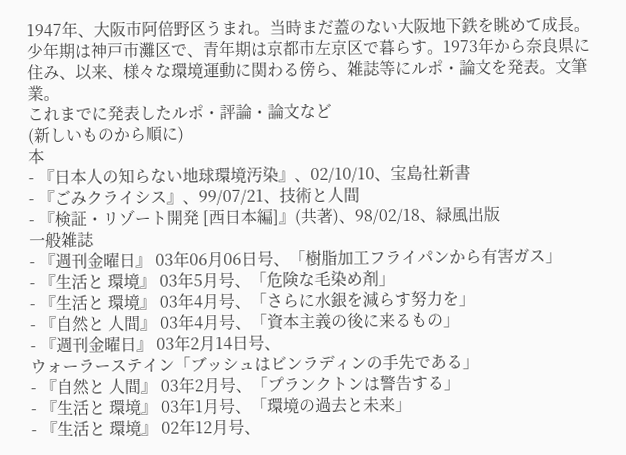1947年、大阪市阿倍野区うまれ。当時まだ蓋のない大阪地下鉄を眺めて成長。
少年期は神戸市灘区で、青年期は京都市左京区で暮らす。1973年から奈良県に住み、以来、様々な環境運動に関わる傍ら、雑誌等にルポ・論文を発表。文筆業。
これまでに発表したルポ・評論・論文など
(新しいものから順に)
本
- 『日本人の知らない地球環境汚染』、02/10/10、宝島社新書
- 『ごみクライシス』、99/07/21、技術と人間
- 『検証・リゾート開発 [西日本編]』(共著)、98/02/18、緑風出版
一般雑誌
- 『週刊金曜日』 03年06月06日号、「樹脂加工フライパンから有害ガス」
- 『生活と 環境』 03年5月号、「危険な毛染め剤」
- 『生活と 環境』 03年4月号、「さらに水銀を減らす努力を」
- 『自然と 人間』 03年4月号、「資本主義の後に来るもの」
- 『週刊金曜日』 03年2月14日号、
ウォーラーステイン「ブッシュはビンラディンの手先である」
- 『自然と 人間』 03年2月号、「プランクトンは警告する」
- 『生活と 環境』 03年1月号、「環境の過去と未来」
- 『生活と 環境』 02年12月号、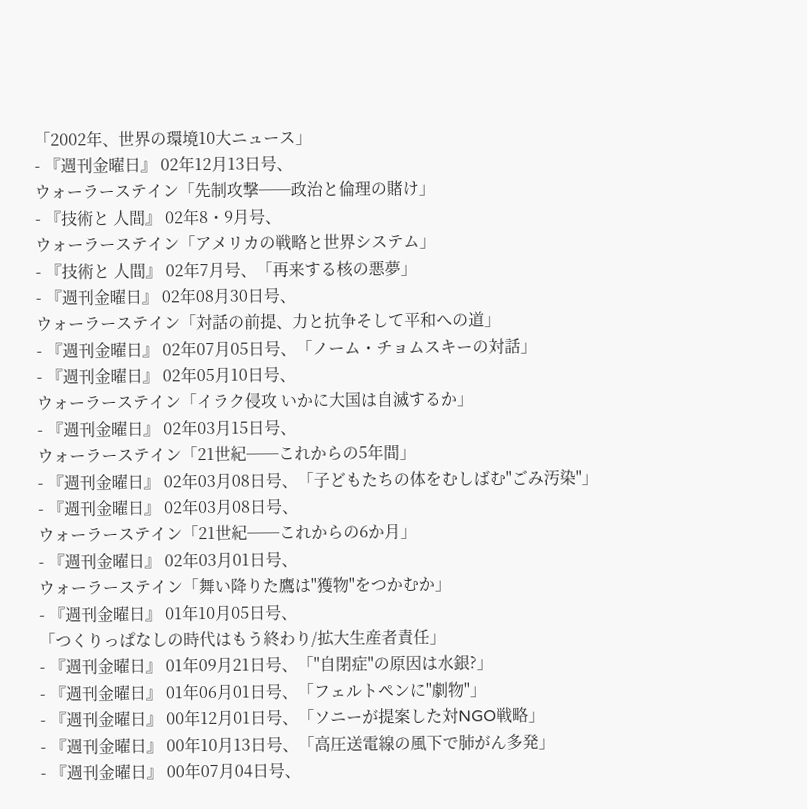「2002年、世界の環境10大ニュース」
- 『週刊金曜日』 02年12月13日号、
ウォーラーステイン「先制攻撃──政治と倫理の賭け」
- 『技術と 人間』 02年8・9月号、
ウォーラーステイン「アメリカの戦略と世界システム」
- 『技術と 人間』 02年7月号、「再来する核の悪夢」
- 『週刊金曜日』 02年08月30日号、
ウォーラーステイン「対話の前提、力と抗争そして平和への道」
- 『週刊金曜日』 02年07月05日号、「ノーム・チョムスキーの対話」
- 『週刊金曜日』 02年05月10日号、
ウォーラーステイン「イラク侵攻 いかに大国は自滅するか」
- 『週刊金曜日』 02年03月15日号、
ウォーラーステイン「21世紀──これからの5年間」
- 『週刊金曜日』 02年03月08日号、「子どもたちの体をむしばむ"ごみ汚染"」
- 『週刊金曜日』 02年03月08日号、
ウォーラーステイン「21世紀──これからの6か月」
- 『週刊金曜日』 02年03月01日号、
ウォーラーステイン「舞い降りた鷹は"獲物"をつかむか」
- 『週刊金曜日』 01年10月05日号、
「つくりっぱなしの時代はもう終わり/拡大生産者責任」
- 『週刊金曜日』 01年09月21日号、「"自閉症"の原因は水銀?」
- 『週刊金曜日』 01年06月01日号、「フェルトペンに"劇物"」
- 『週刊金曜日』 00年12月01日号、「ソニーが提案した対NGO戦略」
- 『週刊金曜日』 00年10月13日号、「高圧送電線の風下で肺がん多発」
- 『週刊金曜日』 00年07月04日号、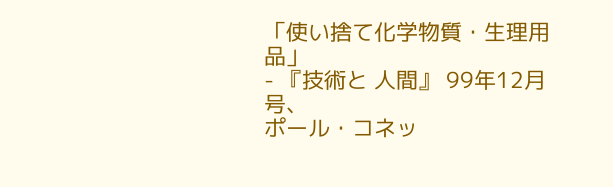「使い捨て化学物質・生理用品」
- 『技術と 人間』 99年12月号、
ポール・コネッ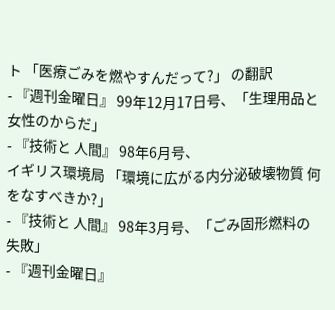ト 「医療ごみを燃やすんだって?」 の翻訳
- 『週刊金曜日』 99年12月17日号、「生理用品と女性のからだ」
- 『技術と 人間』 98年6月号、
イギリス環境局 「環境に広がる内分泌破壊物質 何をなすべきか?」
- 『技術と 人間』 98年3月号、「ごみ固形燃料の失敗」
- 『週刊金曜日』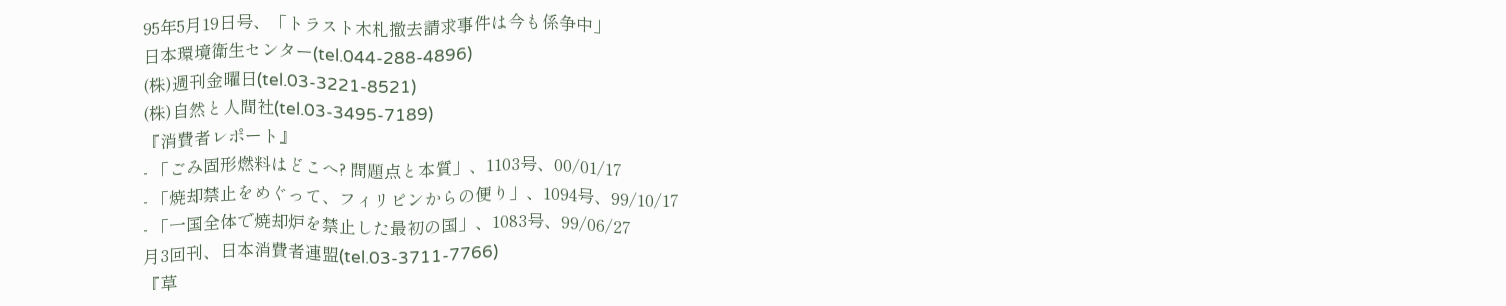95年5月19日号、「トラスト木札撤去請求事件は今も係争中」
日本環境衛生センター(tel.044-288-4896)
(株)週刊金曜日(tel.03-3221-8521)
(株)自然と人間社(tel.03-3495-7189)
『消費者レポート』
- 「ごみ固形燃料はどこへ? 問題点と本質」、1103号、00/01/17
- 「焼却禁止をめぐって、フィリピンからの便り」、1094号、99/10/17
- 「一国全体で焼却炉を禁止した最初の国」、1083号、99/06/27
月3回刊、日本消費者連盟(tel.03-3711-7766)
『草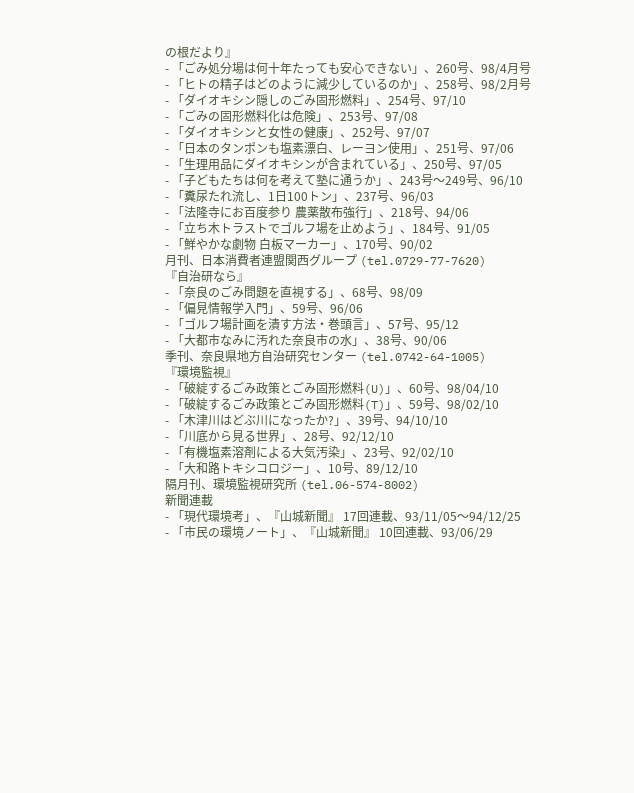の根だより』
- 「ごみ処分場は何十年たっても安心できない」、260号、98/4月号
- 「ヒトの精子はどのように減少しているのか」、258号、98/2月号
- 「ダイオキシン隠しのごみ固形燃料」、254号、97/10
- 「ごみの固形燃料化は危険」、253号、97/08
- 「ダイオキシンと女性の健康」、252号、97/07
- 「日本のタンポンも塩素漂白、レーヨン使用」、251号、97/06
- 「生理用品にダイオキシンが含まれている」、250号、97/05
- 「子どもたちは何を考えて塾に通うか」、243号〜249号、96/10
- 「糞尿たれ流し、1日100トン」、237号、96/03
- 「法隆寺にお百度参り 農薬散布強行」、218号、94/06
- 「立ち木トラストでゴルフ場を止めよう」、184号、91/05
- 「鮮やかな劇物 白板マーカー」、170号、90/02
月刊、日本消費者連盟関西グループ (tel.0729-77-7620)
『自治研なら』
- 「奈良のごみ問題を直視する」、68号、98/09
- 「偏見情報学入門」、59号、96/06
- 「ゴルフ場計画を潰す方法・巻頭言」、57号、95/12
- 「大都市なみに汚れた奈良市の水」、38号、90/06
季刊、奈良県地方自治研究センター (tel.0742-64-1005)
『環境監視』
- 「破綻するごみ政策とごみ固形燃料(U)」、60号、98/04/10
- 「破綻するごみ政策とごみ固形燃料(T)」、59号、98/02/10
- 「木津川はどぶ川になったか?」、39号、94/10/10
- 「川底から見る世界」、28号、92/12/10
- 「有機塩素溶剤による大気汚染」、23号、92/02/10
- 「大和路トキシコロジー」、10号、89/12/10
隔月刊、環境監視研究所 (tel.06-574-8002)
新聞連載
- 「現代環境考」、『山城新聞』 17回連載、93/11/05〜94/12/25
- 「市民の環境ノート」、『山城新聞』 10回連載、93/06/29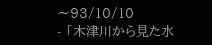〜93/10/10
- 「木津川から見た水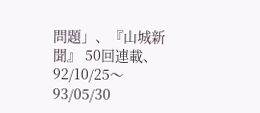問題」、『山城新聞』 50回連載、92/10/25〜93/05/30